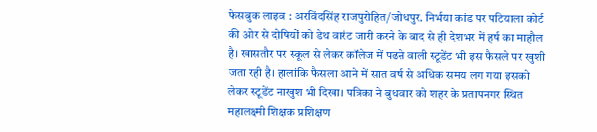फेसबुक लाइव : अरविंदसिंह राजपुरोहित/जोधपुर. निर्भया कांड पर पटियाला कोर्ट की ओर से दोषियों को डेथ वारंट जारी करने के बाद से ही देशभर में हर्ष का माहौल है। खासतौर पर स्कूल से लेकर कॉलेज में पढऩे वाली स्टूडेंट भी इस फैसले पर खुशी जता रही है। हालांकि फैसला आने में सात वर्ष से अधिक समय लग गया इसको लेकर स्टूडेंट नाखुश भी दिखा। पत्रिका ने बुधवार को शहर के प्रतापनगर स्थित महालक्ष्मी शिक्षक प्रशिक्षण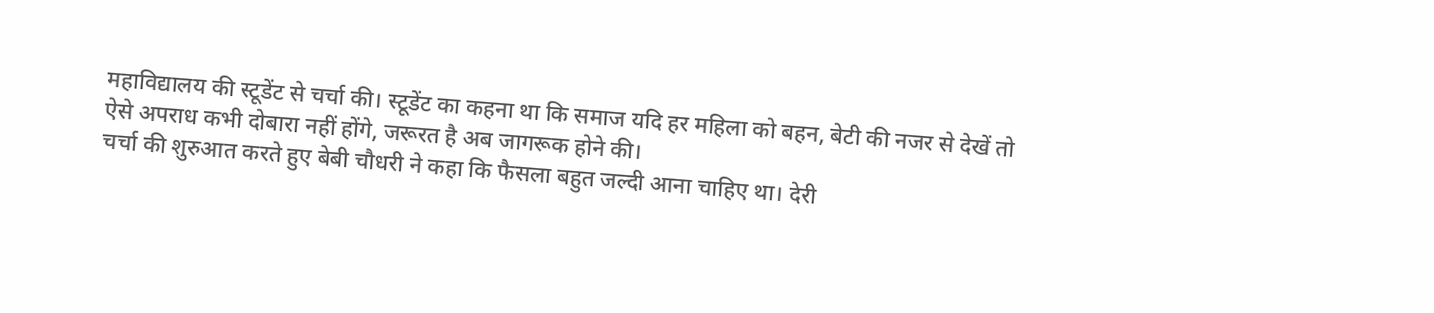महाविद्यालय की स्टूडेंट से चर्चा की। स्टूडेंट का कहना था कि समाज यदि हर महिला को बहन, बेटी की नजर से देखें तो ऐसे अपराध कभी दोबारा नहीं होंगे, जरूरत है अब जागरूक होने की।
चर्चा की शुरुआत करते हुए बेबी चौधरी ने कहा कि फैसला बहुत जल्दी आना चाहिए था। देरी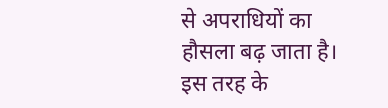से अपराधियों का हौसला बढ़ जाता है। इस तरह के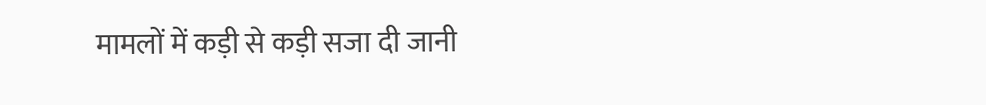मामलों में कड़ी से कड़ी सजा दी जानी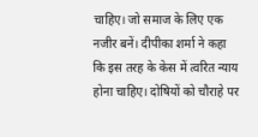चाहिए। जो समाज के लिए एक नजीर बनें। दीपीका शर्मा ने कहा कि इस तरह के केस में त्वरित न्याय होना चाहिए। दोषियों को चौराहे पर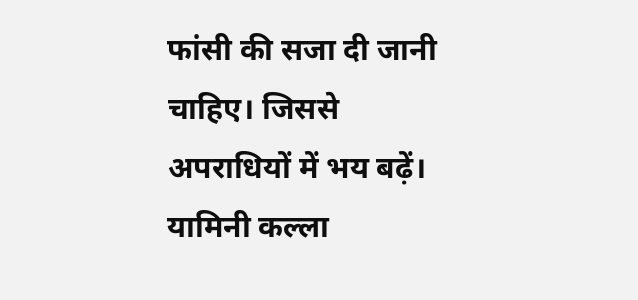फांसी की सजा दी जानी चाहिए। जिससे अपराधियों में भय बढ़ें। यामिनी कल्ला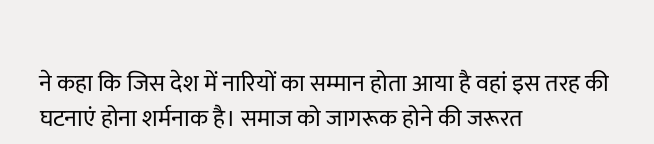ने कहा कि जिस देश में नारियों का सम्मान होता आया है वहां इस तरह की घटनाएं होना शर्मनाक है। समाज को जागरूक होने की जरूरत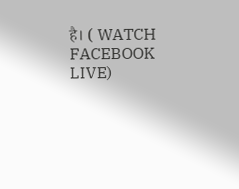है। ( WATCH FACEBOOK LIVE)